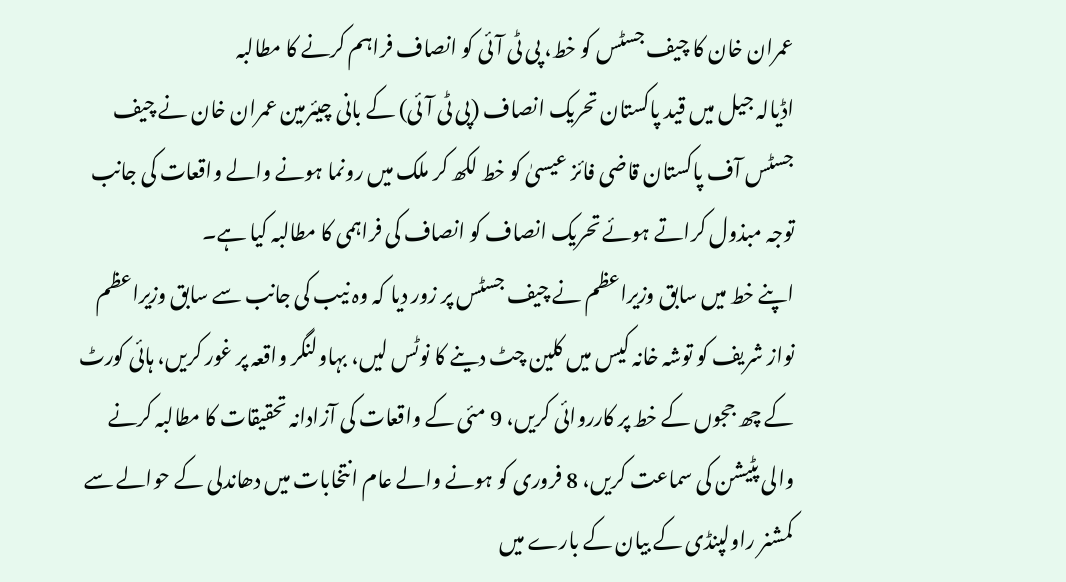عمران خان کا چیف جسٹس کو خط، پی ٹی آئی کو انصاف فراہم کرنے کا مطالبہ
اڈیالہ جیل میں قید پاکستان تحریک انصاف (پی ٹی آئی) کے بانی چیئرمین عمران خان نے چیف جسٹس آف پاکستان قاضی فائز عیسیٰ کو خط لکھ کر ملک میں رونما ہونے والے واقعات کی جانب توجہ مبذول کراتے ہوئے تحریک انصاف کو انصاف کی فراہمی کا مطالبہ کیا ہے۔
اپنے خط میں سابق وزیراعظم نے چیف جسٹس پر زور دیا کہ وہ نیب کی جانب سے سابق وزیراعظم نواز شریف کو توشہ خانہ کیس میں کلین چٹ دینے کا نوٹس لیں، بہاولنگر واقعہ پر غور کریں، ہائی کورٹ کے چھ ججوں کے خط پر کارروائی کریں، 9 مئی کے واقعات کی آزادانہ تحقیقات کا مطالبہ کرنے والی پٹیشن کی سماعت کریں، 8 فروری کو ہونے والے عام انتخابات میں دھاندلی کے حوالے سے کمشنر راولپنڈی کے بیان کے بارے میں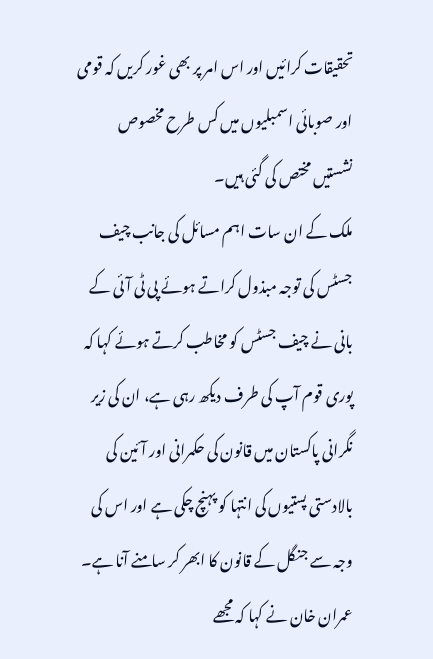تحقیقات کرائیں اور اس امر پر بھی غور کریں کہ قومی اور صوبائی اسمبلیوں میں کس طرح مخصوص نشستیں مختص کی گئی ہیں۔
ملک کے ان سات اہم مسائل کی جانب چیف جسٹس کی توجہ مبذول کراتے ہوئے پی ٹی آئی کے بانی نے چیف جسٹس کو مخاطب کرتے ہوئے کہا کہ پوری قوم آپ کی طرف دیکھ رہی ہے، ان کی زیر نگرانی پاکستان میں قانون کی حکمرانی اور آئین کی بالادستی پستیوں کی انتہا کو پہنچ چکی ہے اور اس کی وجہ سے جنگل کے قانون کا ابھر کر سامنے آنا ہے۔
عمران خان نے کہا کہ مجھے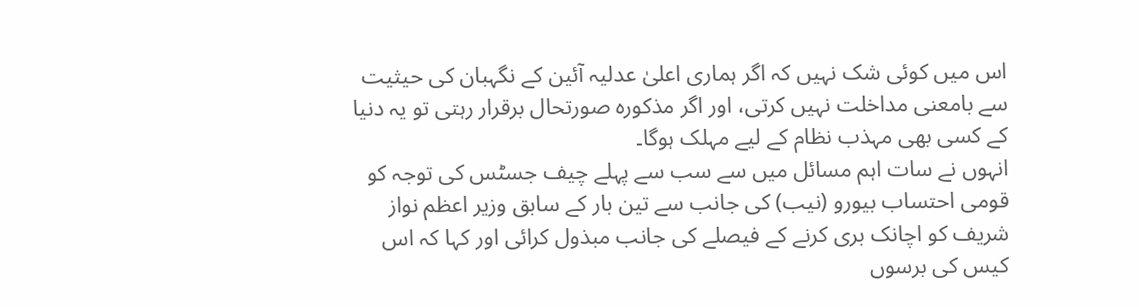اس میں کوئی شک نہیں کہ اگر ہماری اعلیٰ عدلیہ آئین کے نگہبان کی حیثیت سے بامعنی مداخلت نہیں کرتی، اور اگر مذکورہ صورتحال برقرار رہتی تو یہ دنیا کے کسی بھی مہذب نظام کے لیے مہلک ہوگا۔
انہوں نے سات اہم مسائل میں سے سب سے پہلے چیف جسٹس کی توجہ کو قومی احتساب بیورو (نیب) کی جانب سے تین بار کے سابق وزیر اعظم نواز شریف کو اچانک بری کرنے کے فیصلے کی جانب مبذول کرائی اور کہا کہ اس کیس کی برسوں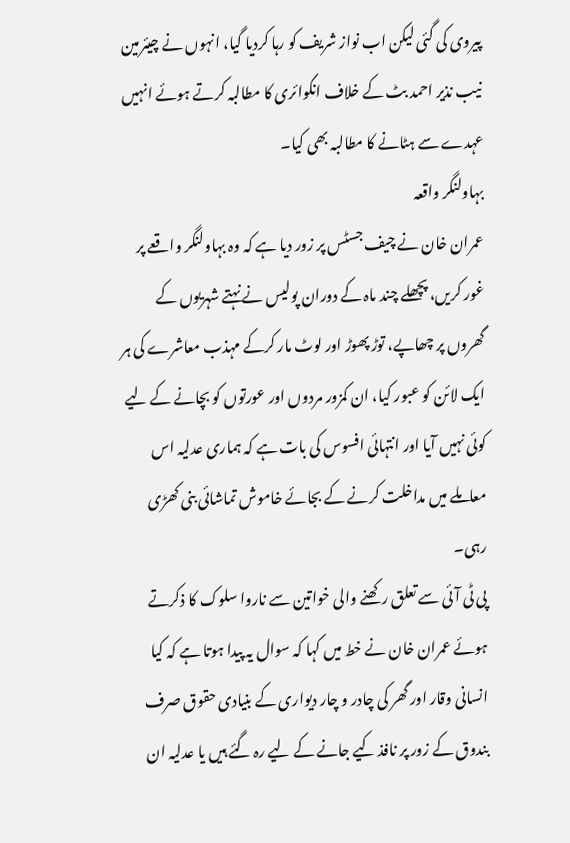پیروی کی گئی لیکن اب نواز شریف کو رہا کردیا گیا، انہوں نے چیئرمین نیب نذیر احمد بٹ کے خلاف انکوائری کا مطالبہ کرتے ہوئے انہیں عہدے سے ہٹانے کا مطالبہ بھی کیا۔
بہاولنگر واقعہ
عمران خان نے چیف جسٹس پر زور دیا ہے کہ وہ بہاولنگر واقعے پر غور کریں، پچھلے چند ماہ کے دوران پولیس نے نہتے شہریوں کے گھروں پر چھاپے، توڑ پھوڑ اور لوٹ مار کرکے مہذب معاشرے کی ہر ایک لائن کو عبور کیا، ان کمزور مردوں اور عورتوں کو بچانے کے لیے کوئی نہیں آیا اور انتہائی افسوس کی بات ہے کہ ہماری عدلیہ اس معاملے میں مداخلت کرنے کے بجائے خاموش تماشائی بنی کھڑی رہی۔
پی ٹی آئی سے تعلق رکھنے والی خواتین سے ناروا سلوک کا ذکرتے ہوئے عمران خان نے خط میں کہا کہ سوال یہ پیدا ہوتا ہے کہ کیا انسانی وقار اور گھر کی چادر و چار دیواری کے بنیادی حقوق صرف بندوق کے زور پر نافذ کیے جانے کے لیے رہ گئے ہیں یا عدلیہ ان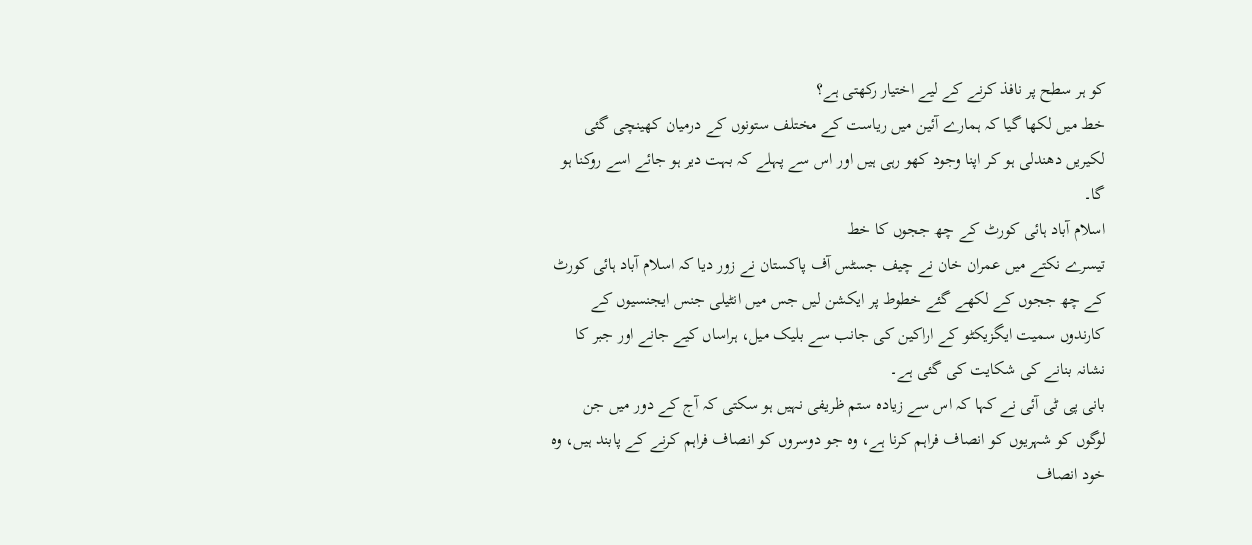کو ہر سطح پر نافذ کرنے کے لیے اختیار رکھتی ہے؟
خط میں لکھا گیا کہ ہمارے آئین میں ریاست کے مختلف ستونوں کے درمیان کھینچی گئی لکیریں دھندلی ہو کر اپنا وجود کھو رہی ہیں اور اس سے پہلے کہ بہت دیر ہو جائے اسے روکنا ہو گا۔
اسلام آباد ہائی کورٹ کے چھ ججوں کا خط
تیسرے نکتے میں عمران خان نے چیف جسٹس آف پاکستان نے زور دیا کہ اسلام آباد ہائی کورٹ کے چھ ججوں کے لکھے گئے خطوط پر ایکشن لیں جس میں انٹیلی جنس ایجنسیوں کے کارندوں سمیت ایگزیکٹو کے اراکین کی جانب سے بلیک میل، ہراساں کیے جانے اور جبر کا نشانہ بنانے کی شکایت کی گئی ہے۔
بانی پی ٹی آئی نے کہا کہ اس سے زیادہ ستم ظریفی نہیں ہو سکتی کہ آج کے دور میں جن لوگوں کو شہریوں کو انصاف فراہم کرنا ہے، وہ جو دوسروں کو انصاف فراہم کرنے کے پابند ہیں، وہ خود انصاف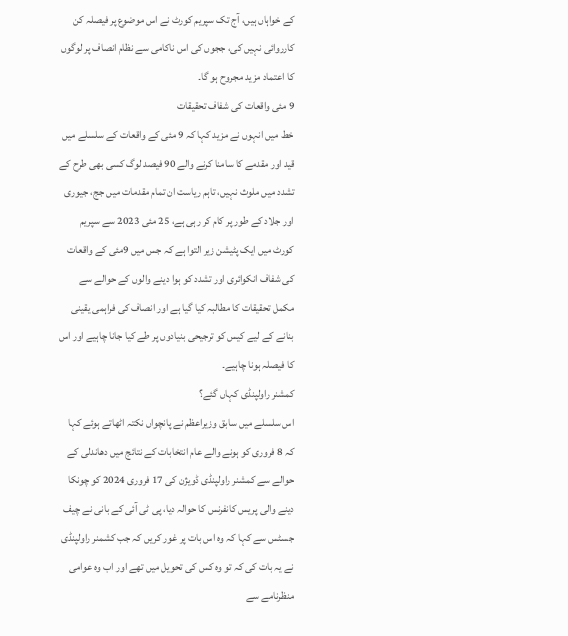کے خواہاں ہیں، آج تک سپریم کورٹ نے اس موضوع پر فیصلہ کن کارروائی نہیں کی، ججوں کی اس ناکامی سے نظام انصاف پر لوگوں کا اعتماد مزید مجروح ہو گا۔
9 مئی واقعات کی شفاف تحقیقات
خط میں انہوں نے مزید کہا کہ 9 مئی کے واقعات کے سلسلے میں قید اور مقدمے کا سامنا کرنے والے 90 فیصد لوگ کسی بھی طرح کے تشدد میں ملوث نہیں، تاہم ریاست ان تمام مقدمات میں جج، جیوری اور جلاد کے طور پر کام کر رہی ہے، 25 مئی 2023 سے سپریم کورٹ میں ایک پٹیشن زیر التوا ہے کہ جس میں 9مئی کے واقعات کی شفاف انکوائری اور تشدد کو ہوا دینے والوں کے حوالے سے مکمل تحقیقات کا مطالبہ کیا گیا ہے اور انصاف کی فراہمی یقینی بنانے کے لیے کیس کو ترجیحی بنیادوں پر طے کیا جانا چاہیے اور اس کا فیصلہ ہونا چاہیے۔
کمشنر راولپنڈی کہاں گئے؟
اس سلسلے میں سابق وزیراعظم نے پانچواں نکتہ اٹھاتے ہوئے کہا کہ 8 فروری کو ہونے والے عام انتخابات کے نتائج میں دھاندلی کے حوالے سے کمشنر راولپنڈی ڈویژن کی 17 فروری 2024 کو چونکا دینے والی پریس کانفرنس کا حوالہ دیا، پی ٹی آئی کے بانی نے چیف جسٹس سے کہا کہ وہ اس بات پر غور کریں کہ جب کشمنر راولپنڈی نے یہ بات کی کہ تو وہ کس کی تحویل میں تھے اور اب وہ عوامی منظرنامے سے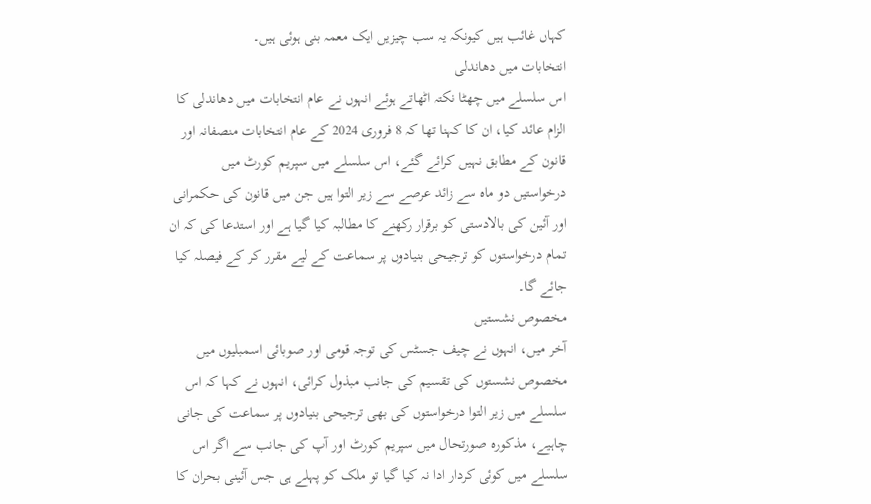کہاں غائب ہیں کیونکہ یہ سب چیزیں ایک معمہ بنی ہوئی ہیں۔
انتخابات میں دھاندلی
اس سلسلے میں چھٹا نکتہ اٹھاتے ہوئے انہوں نے عام انتخابات میں دھاندلی کا الزام عائد کیا، ان کا کہنا تھا کہ 8 فروری 2024 کے عام انتخابات منصفانہ اور قانون کے مطابق نہیں کرائے گئے، اس سلسلے میں سپریم کورٹ میں درخواستیں دو ماہ سے زائد عرصے سے زیر التوا ہیں جن میں قانون کی حکمرانی اور آئین کی بالادستی کو برقرار رکھنے کا مطالبہ کیا گیا ہے اور استدعا کی کہ ان تمام درخواستوں کو ترجیحی بنیادوں پر سماعت کے لیے مقرر کر کے فیصلہ کیا جائے گا۔
مخصوص نشستیں
آخر میں، انہوں نے چیف جسٹس کی توجہ قومی اور صوبائی اسمبلیوں میں مخصوص نشستوں کی تقسیم کی جانب مبذول کرائی، انہوں نے کہا کہ اس سلسلے میں زیر التوا درخواستوں کی بھی ترجیحی بنیادوں پر سماعت کی جانی چاہیے، مذکورہ صورتحال میں سپریم کورٹ اور آپ کی جانب سے اگر اس سلسلے میں کوئی کردار ادا نہ کیا گیا تو ملک کو پہلے ہی جس آئینی بحران کا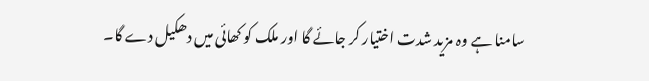سامنا ہے وہ مزید شدت اختیار کر جائے گا اور ملک کو کھائی میں دھکیل دے گا۔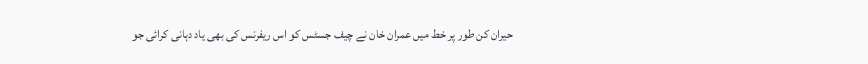حیران کن طور پر خط میں عمران خان نے چیف جسٹس کو اس ریفرنس کی بھی یاد دہانی کرائی جو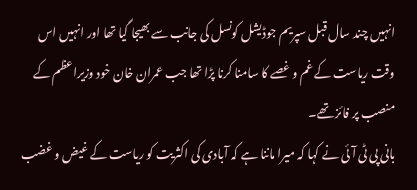انہیں چند سال قبل سپریم جوڈیشل کونسل کی جانب سے بھیجا گیا تھا اور انہیں اس وقت ریاست کے غم و غصے کا سامنا کرنا پڑا تھا جب عمران خان خود وزیراعظم کے منصب پر فائز تھے۔
بانی پی ٹی آئی نے کہا کہ میرا ماننا ہے کہ آبادی کی اکثریت کو ریاست کے غیض و غضب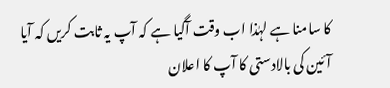کا سامنا ہے لہٰذا اب وقت آگیا ہے کہ آپ یہ ثابت کریں کہ آیا آئین کی بالادستی کا آپ کا اعلان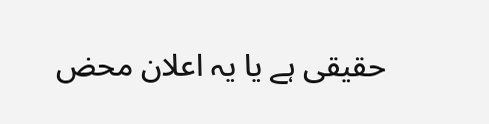حقیقی ہے یا یہ اعلان محض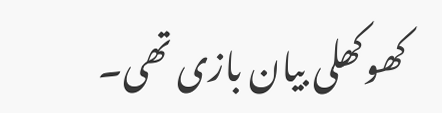کھوکھلی بیان بازی تھی۔